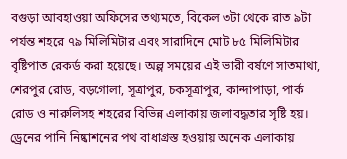বগুড়া আবহাওয়া অফিসের তথ্যমতে, বিকেল ৩টা থেকে রাত ৯টা পর্যন্ত শহরে ৭৯ মিলিমিটার এবং সারাদিনে মোট ৮৫ মিলিমিটার বৃষ্টিপাত রেকর্ড করা হয়েছে। অল্প সময়ের এই ভারী বর্ষণে সাতমাথা, শেরপুর রোড, বড়গোলা, সূত্রাপুর, চকসূত্রাপুর, কান্দাপাড়া, পার্ক রোড ও নারুলিসহ শহরের বিভিন্ন এলাকায় জলাবদ্ধতার সৃষ্টি হয়।
ড্রেনের পানি নিষ্কাশনের পথ বাধাগ্রস্ত হওয়ায় অনেক এলাকায়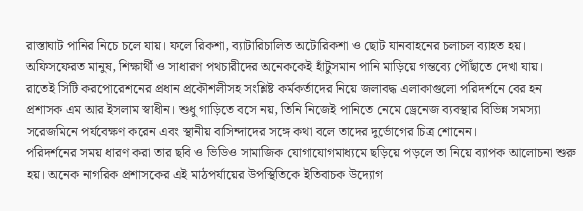রাস্তাঘাট পানির নিচে চলে যায়। ফলে রিকশা, ব্যাটারিচালিত অটোরিকশা ও ছোট যানবাহনের চলাচল ব্যাহত হয়। অফিসফেরত মানুষ, শিক্ষার্থী ও সাধারণ পথচারীদের অনেককেই হাঁটুসমান পানি মাড়িয়ে গন্তব্যে পৌঁছাতে দেখা যায়।
রাতেই সিটি করপোরেশনের প্রধান প্রকৌশলীসহ সংশ্লিষ্ট কর্মকর্তাদের নিয়ে জলাবদ্ধ এলাকাগুলো পরিদর্শনে বের হন প্রশাসক এম আর ইসলাম স্বাধীন। শুধু গাড়িতে বসে নয়, তিনি নিজেই পানিতে নেমে ড্রেনেজ ব্যবস্থার বিভিন্ন সমস্যা সরেজমিনে পর্যবেক্ষণ করেন এবং স্থানীয় বাসিন্দাদের সঙ্গে কথা বলে তাদের দুর্ভোগের চিত্র শোনেন।
পরিদর্শনের সময় ধারণ করা তার ছবি ও ভিডিও সামাজিক যোগাযোগমাধ্যমে ছড়িয়ে পড়লে তা নিয়ে ব্যাপক আলোচনা শুরু হয়। অনেক নাগরিক প্রশাসকের এই মাঠপর্যায়ের উপস্থিতিকে ইতিবাচক উদ্যোগ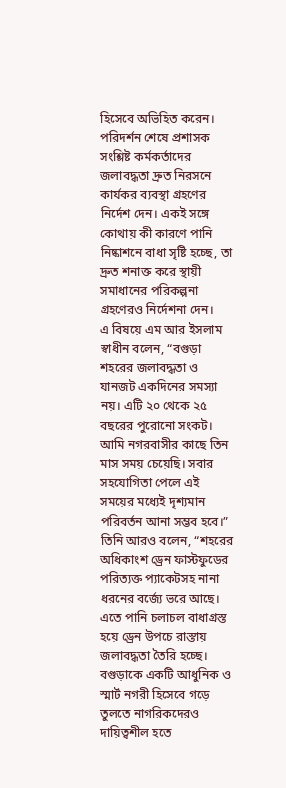হিসেবে অভিহিত করেন।
পরিদর্শন শেষে প্রশাসক সংশ্লিষ্ট কর্মকর্তাদের জলাবদ্ধতা দ্রুত নিরসনে কার্যকর ব্যবস্থা গ্রহণের নির্দেশ দেন। একই সঙ্গে কোথায় কী কারণে পানি নিষ্কাশনে বাধা সৃষ্টি হচ্ছে, তা দ্রুত শনাক্ত করে স্থায়ী সমাধানের পরিকল্পনা গ্রহণেরও নির্দেশনা দেন।
এ বিষয়ে এম আর ইসলাম স্বাধীন বলেন, “বগুড়া শহরের জলাবদ্ধতা ও যানজট একদিনের সমস্যা নয়। এটি ২০ থেকে ২৫ বছরের পুরোনো সংকট। আমি নগরবাসীর কাছে তিন মাস সময় চেয়েছি। সবার সহযোগিতা পেলে এই সময়ের মধ্যেই দৃশ্যমান পরিবর্তন আনা সম্ভব হবে।”
তিনি আরও বলেন, “শহরের অধিকাংশ ড্রেন ফাস্টফুডের পরিত্যক্ত প্যাকেটসহ নানা ধরনের বর্জ্যে ভরে আছে। এতে পানি চলাচল বাধাগ্রস্ত হয়ে ড্রেন উপচে রাস্তায় জলাবদ্ধতা তৈরি হচ্ছে। বগুড়াকে একটি আধুনিক ও স্মার্ট নগরী হিসেবে গড়ে তুলতে নাগরিকদেরও দায়িত্বশীল হতে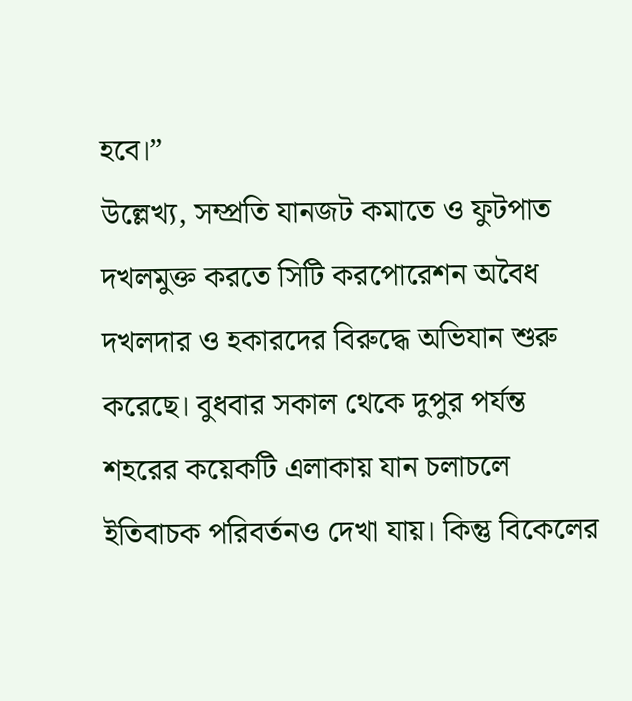হবে।”
উল্লেখ্য, সম্প্রতি যানজট কমাতে ও ফুটপাত দখলমুক্ত করতে সিটি করপোরেশন অবৈধ দখলদার ও হকারদের বিরুদ্ধে অভিযান শুরু করেছে। বুধবার সকাল থেকে দুপুর পর্যন্ত শহরের কয়েকটি এলাকায় যান চলাচলে ইতিবাচক পরিবর্তনও দেখা যায়। কিন্তু বিকেলের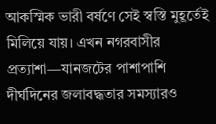আকস্মিক ভারী বর্ষণে সেই স্বস্তি মুহূর্তেই মিলিয়ে যায়। এখন নগরবাসীর প্রত্যাশা—যানজটের পাশাপাশি দীর্ঘদিনের জলাবদ্ধতার সমস্যারও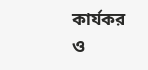কার্যকর ও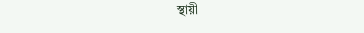স্থায়ী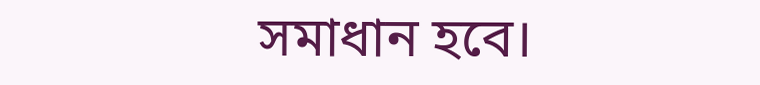সমাধান হবে।